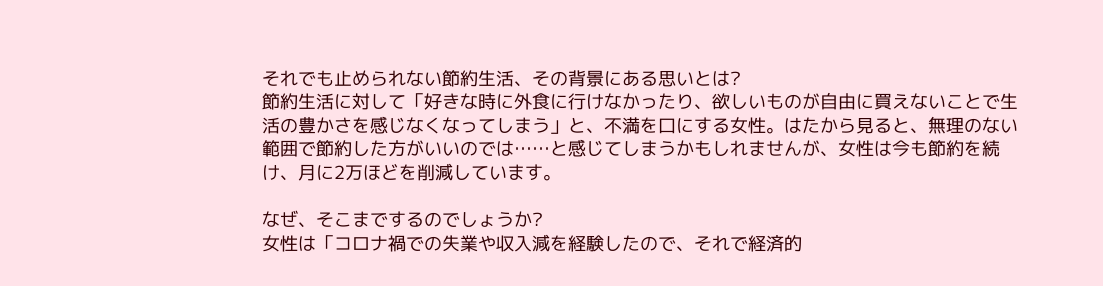それでも止められない節約生活、その背景にある思いとは?
節約生活に対して「好きな時に外食に行けなかったり、欲しいものが自由に買えないことで生活の豊かさを感じなくなってしまう」と、不満を口にする女性。はたから見ると、無理のない範囲で節約した方がいいのでは……と感じてしまうかもしれませんが、女性は今も節約を続け、月に2万ほどを削減しています。

なぜ、そこまでするのでしょうか?
女性は「コロナ禍での失業や収入減を経験したので、それで経済的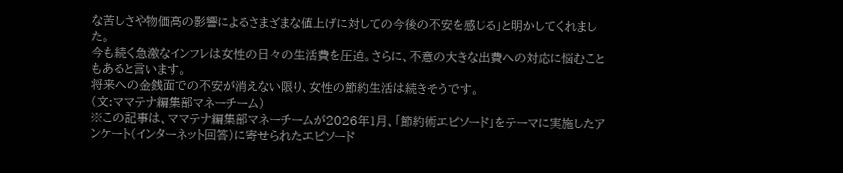な苦しさや物価高の影響によるさまざまな値上げに対しての今後の不安を感じる」と明かしてくれました。
今も続く急激なインフレは女性の日々の生活費を圧迫。さらに、不意の大きな出費への対応に悩むこともあると言います。
将来への金銭面での不安が消えない限り、女性の節約生活は続きそうです。
(文:ママテナ編集部マネーチーム)
※この記事は、ママテナ編集部マネーチームが2026年1月、「節約術エピソード」をテーマに実施したアンケート(インターネット回答)に寄せられたエピソード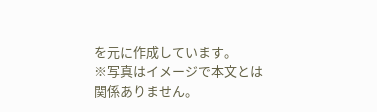を元に作成しています。
※写真はイメージで本文とは関係ありません。